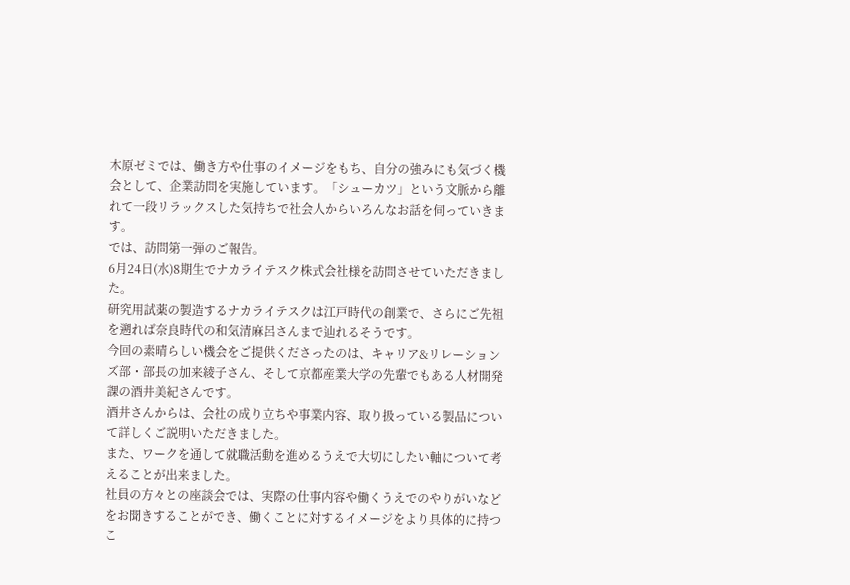木原ゼミでは、働き方や仕事のイメージをもち、自分の強みにも気づく機会として、企業訪問を実施しています。「シューカツ」という文脈から離れて一段リラックスした気持ちで社会人からいろんなお話を伺っていきます。
では、訪問第一弾のご報告。
6月24日(水)8期生でナカライテスク株式会社様を訪問させていただきました。
研究用試薬の製造するナカライテスクは江戸時代の創業で、さらにご先祖を遡れば奈良時代の和気清麻呂さんまで辿れるそうです。
今回の素晴らしい機会をご提供くださったのは、キャリア&リレーションズ部・部長の加来綾子さん、そして京都産業大学の先輩でもある人材開発課の酒井美紀さんです。
酒井さんからは、会社の成り立ちや事業内容、取り扱っている製品について詳しくご説明いただきました。
また、ワークを通して就職活動を進めるうえで大切にしたい軸について考えることが出来ました。
社員の方々との座談会では、実際の仕事内容や働くうえでのやりがいなどをお聞きすることができ、働くことに対するイメージをより具体的に持つこ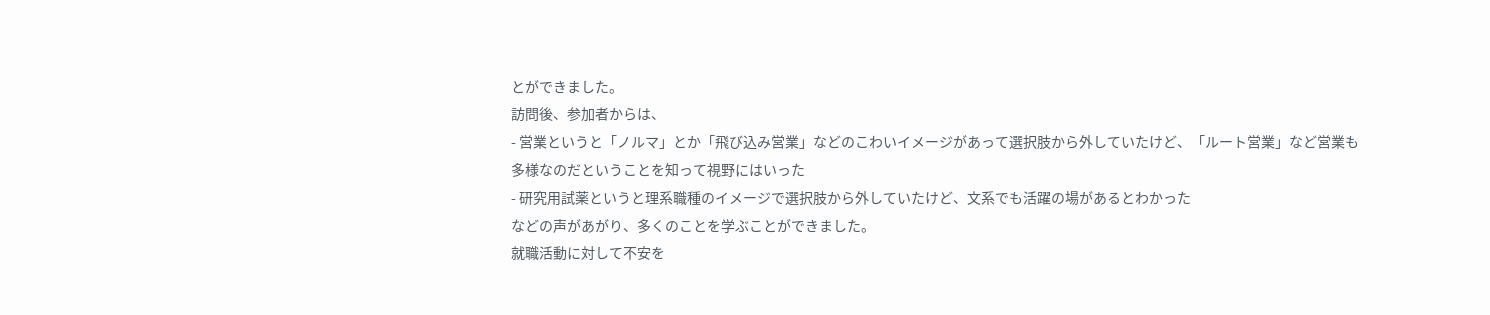とができました。
訪問後、参加者からは、
- 営業というと「ノルマ」とか「飛び込み営業」などのこわいイメージがあって選択肢から外していたけど、「ルート営業」など営業も多様なのだということを知って視野にはいった
- 研究用試薬というと理系職種のイメージで選択肢から外していたけど、文系でも活躍の場があるとわかった
などの声があがり、多くのことを学ぶことができました。
就職活動に対して不安を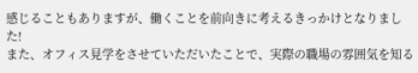感じることもありますが、働くことを前向きに考えるきっかけとなりました!
また、オフィス見学をさせていただいたことで、実際の職場の雰囲気を知る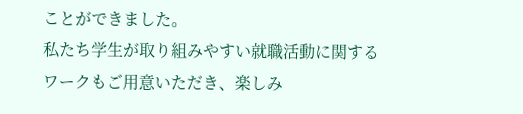ことができました。
私たち学生が取り組みやすい就職活動に関するワークもご用意いただき、楽しみ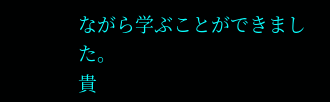ながら学ぶことができました。
貴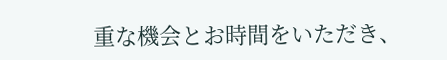重な機会とお時間をいただき、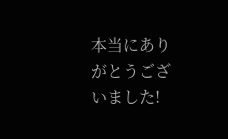本当にありがとうございました!